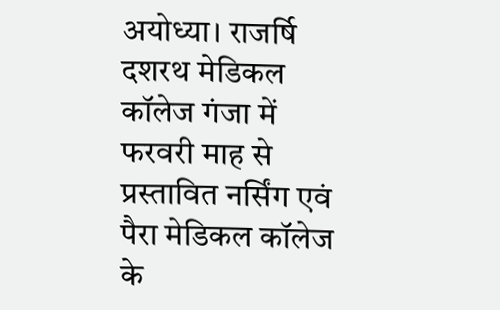अयोध्या। राजर्षि दशरथ मेडिकल कॉलेज गंजा में फरवरी माह से प्रस्तावित नर्सिंग एवं पैरा मेडिकल कॉलेज के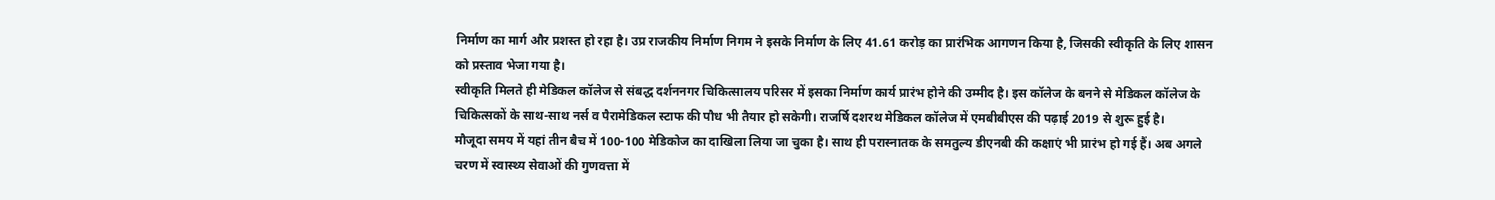निर्माण का मार्ग और प्रशस्त हो रहा है। उप्र राजकीय निर्माण निगम ने इसके निर्माण के लिए 41.61 करोड़ का प्रारंभिक आगणन किया है, जिसकी स्वीकृति के लिए शासन को प्रस्ताव भेजा गया है।
स्वीकृति मिलते ही मेडिकल कॉलेज से संबद्ध दर्शननगर चिकित्सालय परिसर में इसका निर्माण कार्य प्रारंभ होने की उम्मीद है। इस कॉलेज के बनने से मेडिकल कॉलेज के चिकित्सकों के साथ-साथ नर्स व पैरामेडिकल स्टाफ की पौध भी तैयार हो सकेगी। राजर्षि दशरथ मेडिकल कॉलेज में एमबीबीएस की पढ़ाई 2019 से शुरू हुई है।
मौजूदा समय में यहां तीन बैच में 100-100 मेडिकोज का दाखिला लिया जा चुका है। साथ ही परास्नातक के समतुल्य डीएनबी की कक्षाएं भी प्रारंभ हो गई हैं। अब अगले चरण में स्वास्थ्य सेवाओं की गुणवत्ता में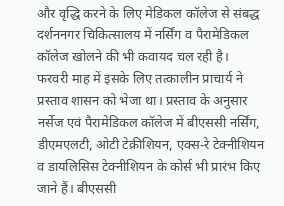और वृद्धि करने के लिए मेडिकल कॉलेज से संबद्ध दर्शननगर चिकित्सालय में नर्सिंग व पैरामेडिकल कॉलेज खोलने की भी कवायद चल रही है।
फरवरी माह में इसके लिए तत्कालीन प्राचार्य ने प्रस्ताव शासन को भेजा था। प्रस्ताव के अनुसार नर्सेज एवं पैरामेडिकल कॉलेज में बीएससी नर्सिंग, डीएमएलटी, ओटी टेक्रीशियन, एक्स-रे टेक्नीशियन व डायलिसिस टेक्नीशियन के कोर्स भी प्रारंभ किए जाने हैं। बीएससी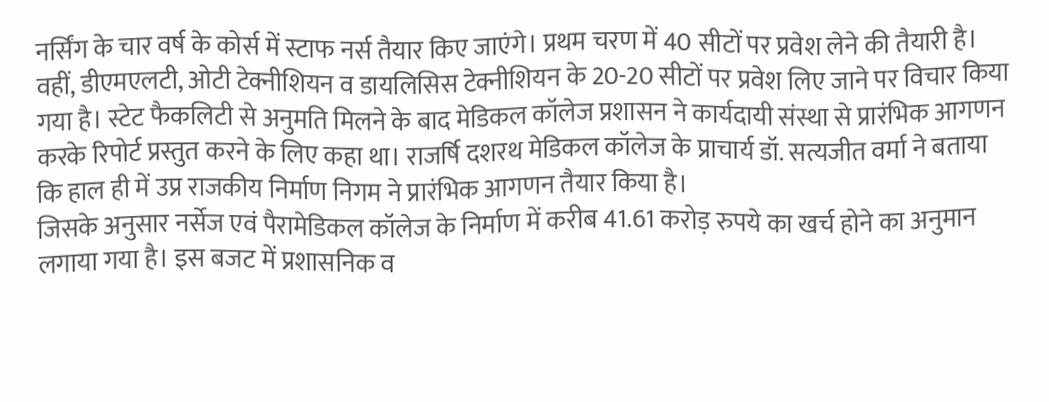नर्सिंग के चार वर्ष के कोर्स में स्टाफ नर्स तैयार किए जाएंगे। प्रथम चरण में 40 सीटों पर प्रवेश लेने की तैयारी है।
वहीं, डीएमएलटी, ओटी टेक्नीशियन व डायलिसिस टेक्नीशियन के 20-20 सीटों पर प्रवेश लिए जाने पर विचार किया गया है। स्टेट फैकलिटी से अनुमति मिलने के बाद मेडिकल कॉलेज प्रशासन ने कार्यदायी संस्था से प्रारंभिक आगणन करके रिपोर्ट प्रस्तुत करने के लिए कहा था। राजर्षि दशरथ मेडिकल कॉलेज के प्राचार्य डॉ. सत्यजीत वर्मा ने बताया कि हाल ही में उप्र राजकीय निर्माण निगम ने प्रारंभिक आगणन तैयार किया है।
जिसके अनुसार नर्सेज एवं पैरामेडिकल कॉलेज के निर्माण में करीब 41.61 करोड़ रुपये का खर्च होने का अनुमान लगाया गया है। इस बजट में प्रशासनिक व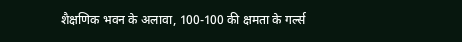शैक्षणिक भवन के अलावा, 100-100 की क्षमता के गर्ल्स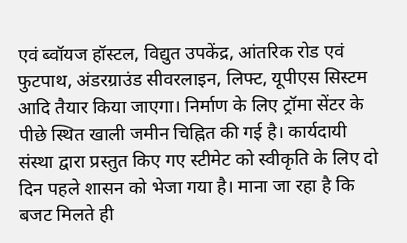एवं ब्वॉयज हॉस्टल, विद्युत उपकेंद्र, आंतरिक रोड एवं फुटपाथ, अंडरग्राउंड सीवरलाइन, लिफ्ट, यूपीएस सिस्टम आदि तैयार किया जाएगा। निर्माण के लिए ट्रॉमा सेंटर के पीछे स्थित खाली जमीन चिह्नित की गई है। कार्यदायी संस्था द्वारा प्रस्तुत किए गए स्टीमेट को स्वीकृति के लिए दो दिन पहले शासन को भेजा गया है। माना जा रहा है कि बजट मिलते ही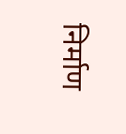निर्माण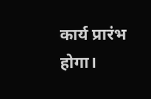कार्य प्रारंभ होगा।